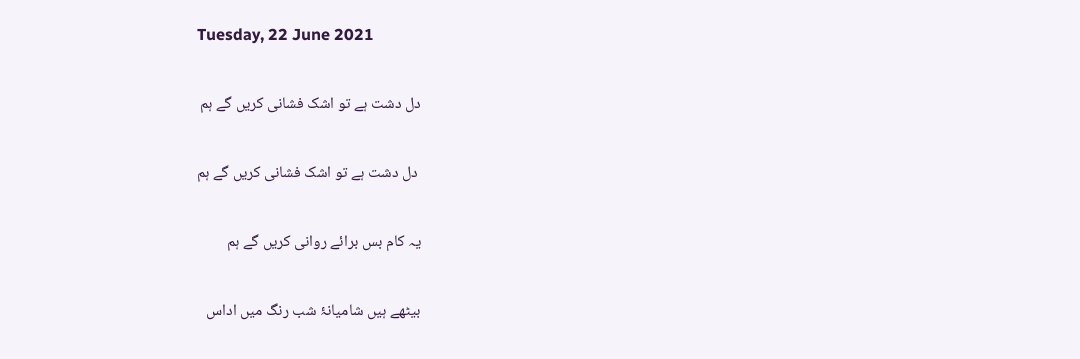Tuesday, 22 June 2021

دل دشت ہے تو اشک فشانی کریں گے ہم

 دل دشت ہے تو اشک فشانی کریں گے ہم

یہ کام بس برائے روانی کریں گے ہم

بیٹھے ہیں شامیانۂ شب رنگ میں اداس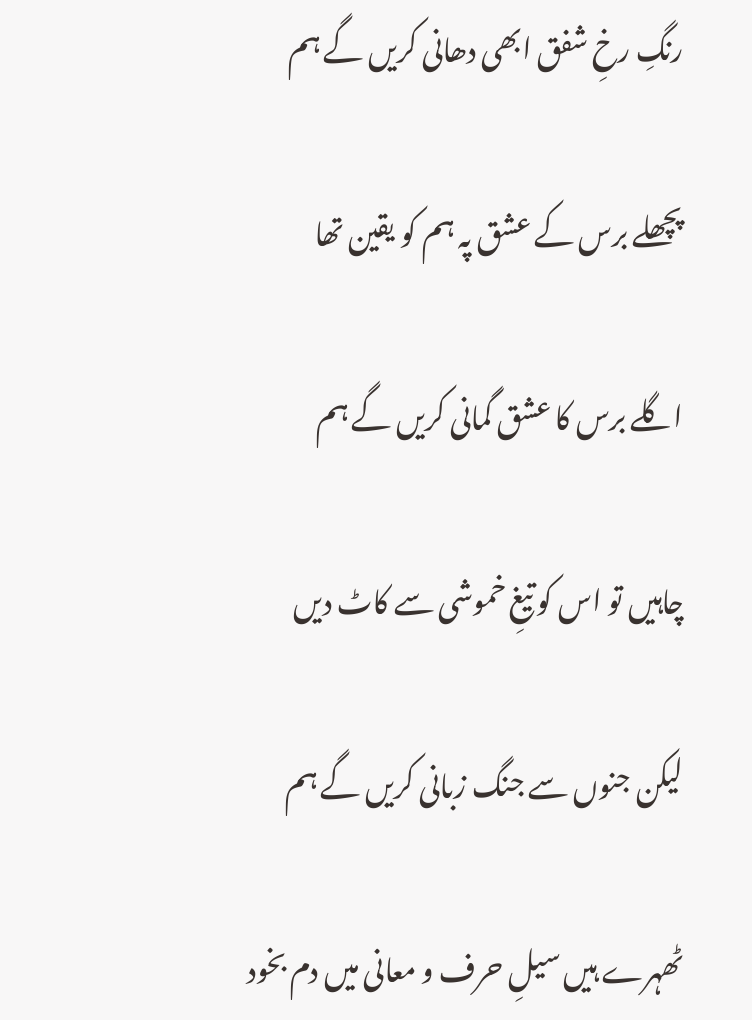رنگِ رخِ شفق ابھی دھانی کریں گے ہم

پچھلے برس کے عشق پہ ہم کو یقین تھا

اگلے برس کا عشق گمانی کریں گے ہم

چاہیں تو اس کو تیغِ خموشی سے کاٹ دیں

لیکن جنوں سے جنگ زبانی کریں گے ہم

ٹھہرے ہیں سیلِ حرف و معانی میں دم بخود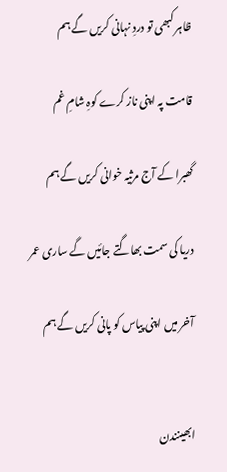ظاہر کبھی تو دردِ نہانی کریں گے ہم

قامت پہ اپنی ناز کرے کوہِ شامِ غم

گھبرا کے آج مرثیہ خوانی کریں گے ہم

دریا کی سمت بھاگتے جائیں گے ساری عمر

آخر میں اپنی پیاس کو پانی کریں گے ہم


ابھینندن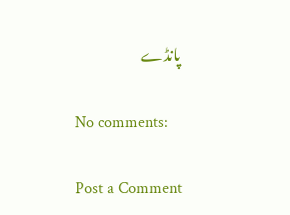پانڈے

No comments:

Post a Comment